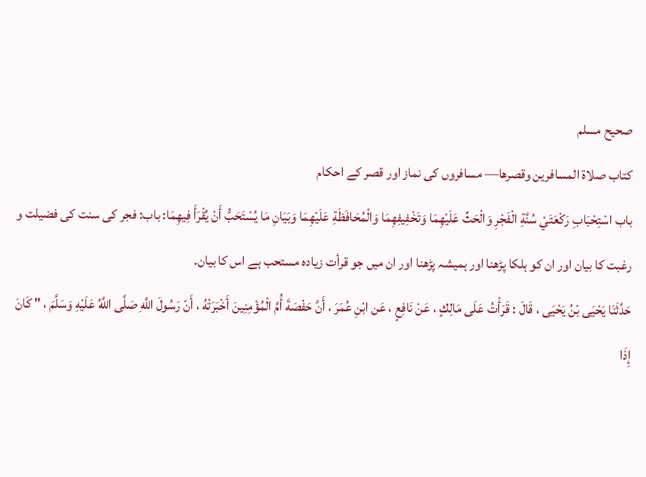صحيح مسلم
كتاب صلاة المسافرين وقصرها— مسافروں کی نماز اور قصر کے احکام
باب اسْتِحْبَابِ رَكْعَتَيْ سُنَّةِ الْفَجْرِ وَالْحَثِّ عَلَيْهِمَا وَتَخْفِيفِهِمَا وَالْمُحَافَظَةِ عَلَيْهِمَا وَبَيَانِ مَا يُسْتَحَبُّ أَنْ يُقْرَأَ فِيهِمَا: باب: فجر کی سنت کی فضیلت و رغبت کا بیان اور ان کو ہلکا پڑھنا اور ہمیشہ پڑھنا اور ان میں جو قرأت زیادہ مستحب ہے اس کا بیان۔
حَدَّثَنَا يَحْيَى بْنُ يَحْيَى ، قَالَ : قَرَأْتُ عَلَى مَالِكٍ ، عَنْ نَافِعٍ ، عَن ابْنِ عُمَرَ ، أَنَّ حَفْصَةَ أُمَّ الْمُؤْمِنِينَ أَخْبَرَتْهُ ، أَنّ رَسُولَ اللَّهِ صَلَّى اللَّهُ عَلَيْهِ وَسَلَّمَ ، " كَانَ إِذَا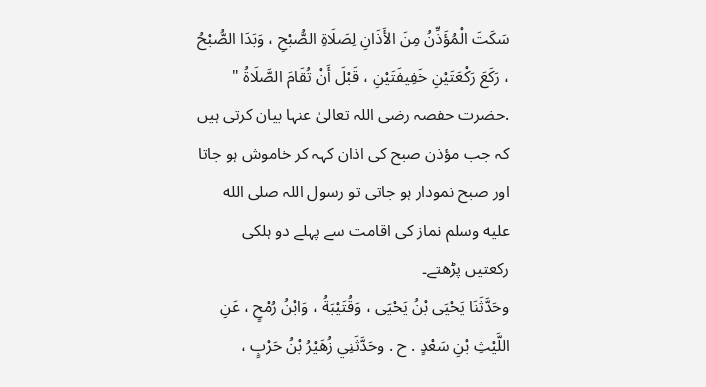سَكَتَ الْمُؤَذِّنُ مِنَ الأَذَانِ لِصَلَاةِ الصُّبْحِ ، وَبَدَا الصُّبْحُ ، رَكَعَ رَكْعَتَيْنِ خَفِيفَتَيْنِ ، قَبْلَ أَنْ تُقَامَ الصَّلَاةُ " .حضرت حفصہ رضی اللہ تعالیٰ عنہا بیان کرتی ہیں کہ جب مؤذن صبح کی اذان کہہ کر خاموش ہو جاتا اور صبح نمودار ہو جاتی تو رسول اللہ صلى الله عليه وسلم نماز کی اقامت سے پہلے دو ہلکی رکعتیں پڑھتے۔
وحَدَّثَنَا يَحْيَى بْنُ يَحْيَى ، وَقُتَيْبَةُ ، وَابْنُ رُمْحٍ ، عَنِ اللَّيْثِ بْنِ سَعْدٍ . ح . وحَدَّثَنِي زُهَيْرُ بْنُ حَرْبٍ ،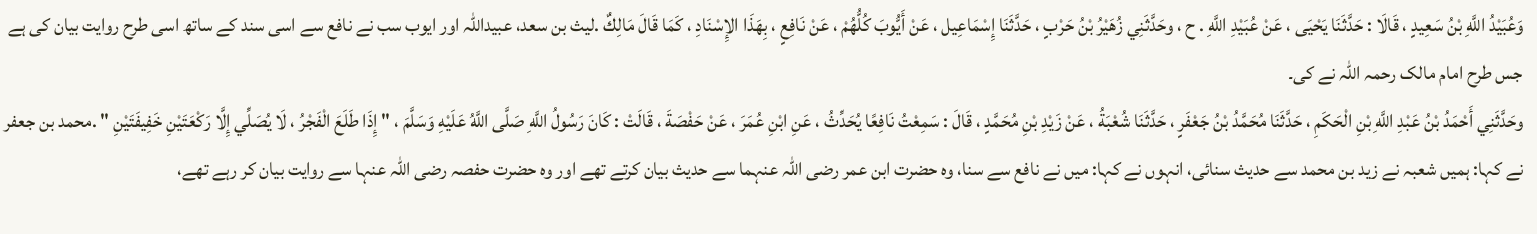وَعُبَيْدُ اللَّهِ بْنُ سَعِيدٍ ، قَالَا : حَدَّثَنَا يَحْيَى ، عَنْ عُبَيْدِ اللَّهِ . ح ، وحَدَّثَنِي زُهَيْرُ بْنُ حَرْبٍ ، حَدَّثَنَا إِسْمَاعِيل ، عَنْ أَيُّوبَ كُلُّهُمْ ، عَنْ نَافِعٍ ، بِهَذَا الإِسْنَادِ ، كَمَا قَالَ مَالِكٌ .لیث بن سعد، عبیداللہ اور ایوب سب نے نافع سے اسی سند کے ساتھ اسی طرح روایت بیان کی ہے جس طرح امام مالک رحمہ اللہ نے کی۔
وحَدَّثَنِي أَحْمَدُ بْنُ عَبْدِ اللَّهِ بْنِ الْحَكَمِ ، حَدَّثَنَا مُحَمَّدُ بْنُ جَعْفَرٍ ، حَدَّثَنَا شُعْبَةُ ، عَنْ زَيْدِ بْنِ مُحَمَّدٍ ، قَالَ : سَمِعْتُ نَافِعًا يُحَدِّثُ ، عَنِ ابْنِ عُمَرَ ، عَنْ حَفْصَةَ ، قَالَتْ : كَانَ رَسُولُ اللَّهِ صَلَّى اللَّهُ عَلَيْهِ وَسَلَّمَ ، " إِذَا طَلَعَ الْفَجْرُ ، لَا يُصَلِّي إِلَّا رَكْعَتَيْنِ خَفِيفَتَيْنِ " .محمد بن جعفر نے کہا: ہمیں شعبہ نے زید بن محمد سے حدیث سنائی، انہوں نے کہا: میں نے نافع سے سنا، وہ حضرت ابن عمر رضی اللہ عنہما سے حدیث بیان کرتے تھے اور وہ حضرت حفصہ رضی اللہ عنہا سے روایت بیان کر رہے تھے،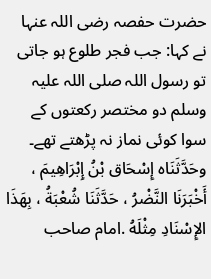حضرت حفصہ رضی اللہ عنہا نے کہا: جب فجر طلوع ہو جاتی تو رسول اللہ صلی اللہ علیہ وسلم دو مختصر رکعتوں کے سوا کوئی نماز نہ پڑھتے تھے۔
وحَدَّثَنَاه إِسْحَاق بْنُ إِبْرَاهِيمَ ، أَخْبَرَنَا النَّضْرُ ، حَدَّثَنَا شُعْبَةُ ، بِهَذَا الإِسْنَادِ مِثْلَهُ .امام صاحب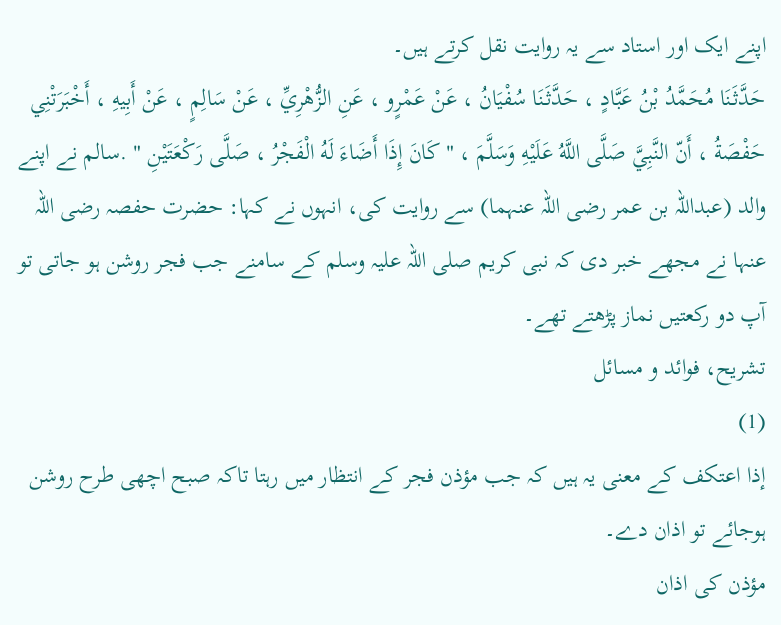اپنے ایک اور استاد سے یہ روایت نقل کرتے ہیں۔
حَدَّثَنَا مُحَمَّدُ بْنُ عَبَّادٍ ، حَدَّثَنَا سُفْيَانُ ، عَنْ عَمْرٍو ، عَنِ الزُّهْرِيِّ ، عَنْ سَالِمٍ ، عَنْ أَبِيهِ ، أَخْبَرَتْنِي حَفْصَةُ ، أَنّ النَّبِيَّ صَلَّى اللَّهُ عَلَيْهِ وَسَلَّمَ ، " كَانَ إِذَا أَضَاءَ لَهُ الْفَجْرُ ، صَلَّى رَكْعَتَيْنِ " .سالم نے اپنے والد (عبداللہ بن عمر رضی اللہ عنہما) سے روایت کی، انہوں نے کہا: حضرت حفصہ رضی اللہ عنہا نے مجھے خبر دی کہ نبی کریم صلی اللہ علیہ وسلم کے سامنے جب فجر روشن ہو جاتی تو آپ دو رکعتیں نماز پڑھتے تھے۔
تشریح، فوائد و مسائل
(1)
إذا اعتكف کے معنی یہ ہیں کہ جب مؤذن فجر کے انتظار میں رہتا تاکہ صبح اچھی طرح روشن ہوجائے تو اذان دے۔
مؤذن کی اذان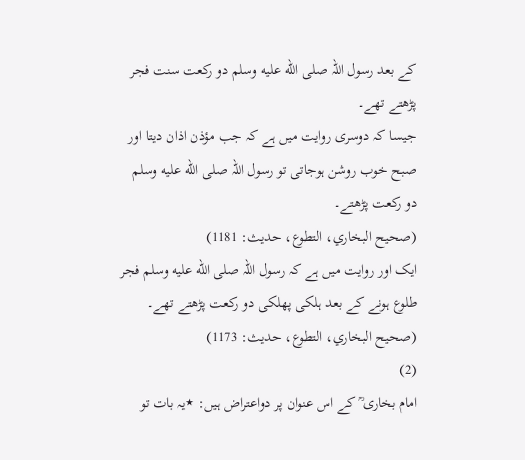کے بعد رسول اللہ صلى الله عليه وسلم دو رکعت سنت فجر پڑھتے تھے۔
جیسا کہ دوسری روایت میں ہے کہ جب مؤذن اذان دیتا اور صبح خوب روشن ہوجاتی تو رسول اللہ صلى الله عليه وسلم دو رکعت پڑھتے۔
(صحیح البخاري، التطوع، حدیث: 1181)
ایک اور روایت میں ہے کہ رسول اللہ صلى الله عليه وسلم فجر طلوع ہونے کے بعد ہلکی پھلکی دو رکعت پڑھتے تھے۔
(صحیح البخاري، التطوع، حدیث: 1173)
(2)
امام بخاری ؒ کے اس عنوان پر دواعتراض ہیں: ٭یہ بات تو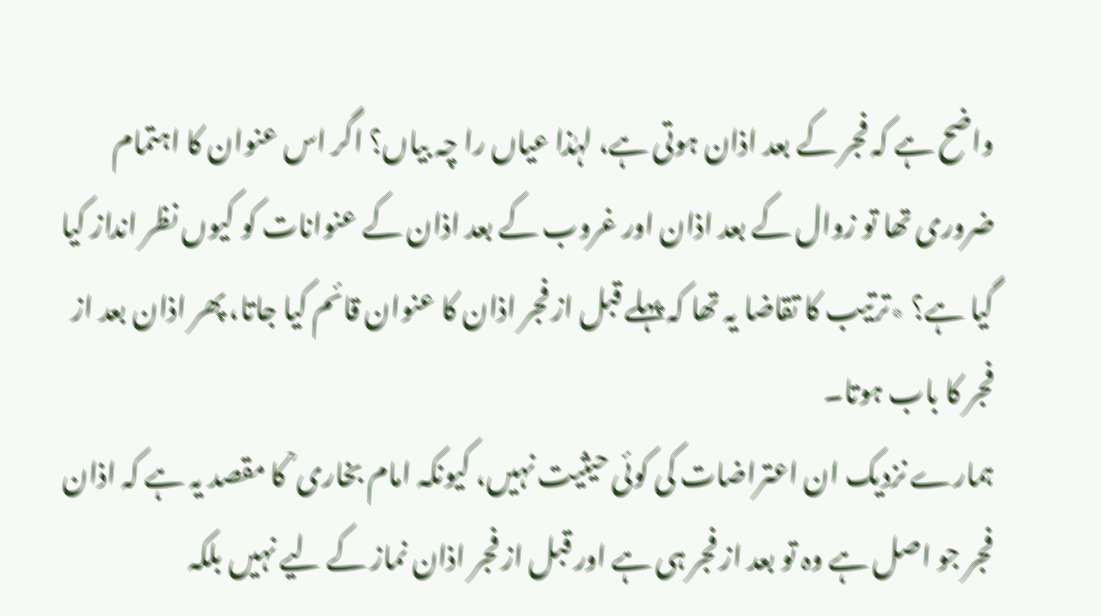واضح ہے کہ فجر کے بعد اذان ہوتی ہے، لہٰذا عیاں را چہ بیاں؟ اگر اس عنوان کا اہتمام ضروری تھا تو زوال کے بعد اذان اور غروب کے بعد اذان کے عنوانات کو کیوں نظر انداز کیا گیا ہے؟ ٭ترتیب کا تقاضا یہ تھا کہ پہلے قبل از فجر اذان کا عنوان قائم کیا جاتا، پھر اذان بعد از فجر کا باب ہوتا۔
ہمارے نزدیک ان اعتراضات کی کوئی حیثیت نہیں، کیونکہ امام بخاری ؒ کا مقصد یہ ہے کہ اذان فجر جو اصل ہے وہ تو بعد از فجر ہی ہے اور قبل از فجر اذان نماز کے لیے نہیں بلکہ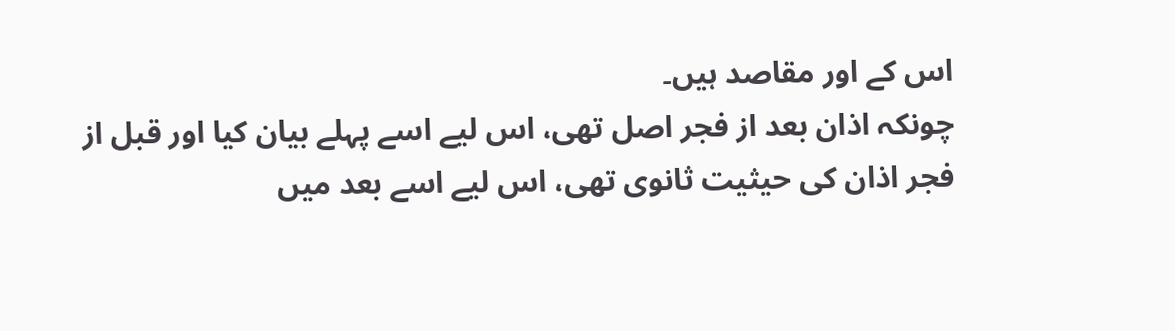اس کے اور مقاصد ہیں۔
چونکہ اذان بعد از فجر اصل تھی، اس لیے اسے پہلے بیان کیا اور قبل از فجر اذان کی حیثیت ثانوی تھی، اس لیے اسے بعد میں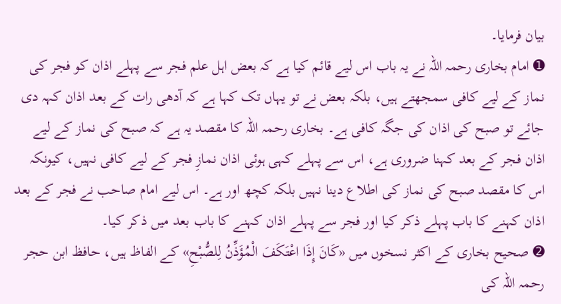بیان فرمایا۔
➊ امام بخاری رحمہ اللہ نے یہ باب اس لیے قائم کیا ہے کہ بعض اہل علم فجر سے پہلے اذان کو فجر کی نماز کے لیے کافی سمجھتے ہیں، بلکہ بعض نے تو یہاں تک کہا ہے کہ آدھی رات کے بعد اذان کہہ دی جائے تو صبح کی اذان کی جگہ کافی ہے۔ بخاری رحمہ اللہ کا مقصد یہ ہے کہ صبح کی نماز کے لیے اذان فجر کے بعد کہنا ضروری ہے، اس سے پہلے کہی ہوئی اذان نمازِ فجر کے لیے کافی نہیں، کیونکہ اس کا مقصد صبح کی نماز کی اطلاع دینا نہیں بلکہ کچھ اور ہے۔ اس لیے امام صاحب نے فجر کے بعد اذان کہنے کا باب پہلے ذکر کیا اور فجر سے پہلے اذان کہنے کا باب بعد میں ذکر کیا۔
➋ صحیح بخاری کے اکثر نسخوں میں «كَانَ إِذَا اعْتَكَفَ الْمُؤَذِّنُ لِلصُّبْحِ» کے الفاظ ہیں، حافظ ابن حجر رحمہ اللہ کی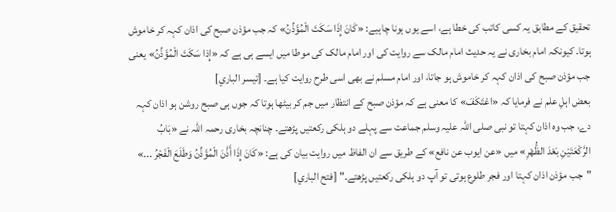تحقیق کے مطابق یہ کسی کاتب کی خطا ہے، اسے یوں ہونا چاہیے: «كَانَ إِذَا سَكَتَ الْمُؤَذِّنُ» کہ جب مؤذن صبح کی اذان کہہ کر خاموش ہوتا۔ کیونکہ امام بخاری نے یہ حدیث امام مالک سے روایت کی اور امام مالک کی موطا میں ایسے ہی ہے کہ «إِذا سَكَتَ الْمُؤَذِّنُ» یعنی جب مؤذن صبح کی اذان کہہ کر خاموش ہو جاتا، اور امام مسلم نے بھی اسی طرح روایت کیا ہے۔ [تيسر الباري]
بعض اہلِ علم نے فرمایا کہ «اعْتَكَفَ» کا معنی ہے کہ مؤذن صبح کے انتظار میں جم کر بیٹھا ہوتا کہ جوں ہی صبح روشن ہو اذان کہہ دے، جب وہ اذان کہتا تو نبی صلی اللہ علیہ وسلم جماعت سے پہلے دو ہلکی رکعتیں پڑھتے۔ چنانچہ بخاری رحمہ اللہ نے «بَابُ الرَّكْعَتَيْنِ بَعْدَ الظُّهْرِ» میں «عن ايوب عن نافع» کے طریق سے ان الفاظ میں روایت بیان کی ہے: «كَانَ إِذَا أَذَّنَ الْمُؤَذِّنُ وَطَلَعَ الْفَجْرُ ...» "جب مؤذن اذان کہتا اور فجر طلوع ہوتی تو آپ دو ہلکی رکعتیں پڑھتے۔" [فتح الباري]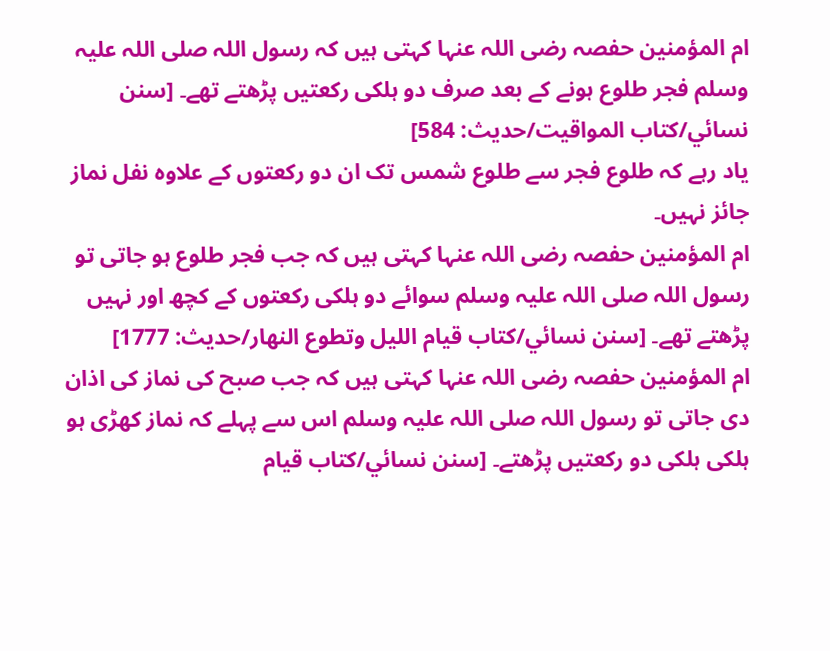ام المؤمنین حفصہ رضی اللہ عنہا کہتی ہیں کہ رسول اللہ صلی اللہ علیہ وسلم فجر طلوع ہونے کے بعد صرف دو ہلکی رکعتیں پڑھتے تھے۔ [سنن نسائي/كتاب المواقيت/حدیث: 584]
یاد رہے کہ طلوع فجر سے طلوع شمس تک ان دو رکعتوں کے علاوہ نفل نماز جائز نہیں۔
ام المؤمنین حفصہ رضی اللہ عنہا کہتی ہیں کہ جب فجر طلوع ہو جاتی تو رسول اللہ صلی اللہ علیہ وسلم سوائے دو ہلکی رکعتوں کے کچھ اور نہیں پڑھتے تھے۔ [سنن نسائي/كتاب قيام الليل وتطوع النهار/حدیث: 1777]
ام المؤمنین حفصہ رضی اللہ عنہا کہتی ہیں کہ جب صبح کی نماز کی اذان دی جاتی تو رسول اللہ صلی اللہ علیہ وسلم اس سے پہلے کہ نماز کھڑی ہو ہلکی ہلکی دو رکعتیں پڑھتے۔ [سنن نسائي/كتاب قيام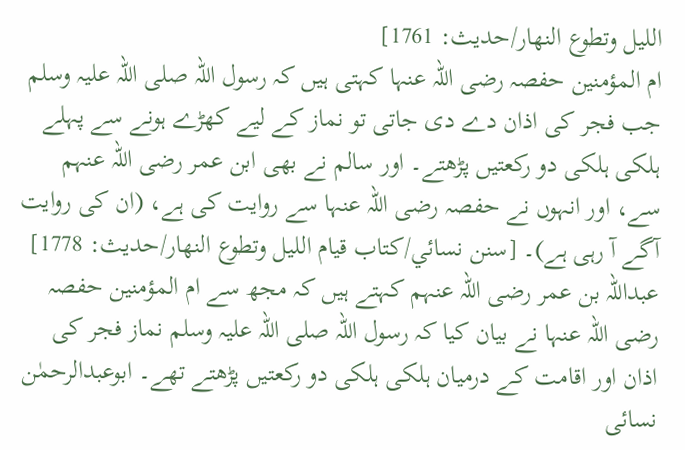الليل وتطوع النهار/حدیث: 1761]
ام المؤمنین حفصہ رضی اللہ عنہا کہتی ہیں کہ رسول اللہ صلی اللہ علیہ وسلم جب فجر کی اذان دے دی جاتی تو نماز کے لیے کھڑے ہونے سے پہلے ہلکی ہلکی دو رکعتیں پڑھتے۔ اور سالم نے بھی ابن عمر رضی اللہ عنہم سے، اور انہوں نے حفصہ رضی اللہ عنہا سے روایت کی ہے، (ان کی روایت آگے آ رہی ہے)۔ [سنن نسائي/كتاب قيام الليل وتطوع النهار/حدیث: 1778]
عبداللہ بن عمر رضی اللہ عنہم کہتے ہیں کہ مجھ سے ام المؤمنین حفصہ رضی اللہ عنہا نے بیان کیا کہ رسول اللہ صلی اللہ علیہ وسلم نماز فجر کی اذان اور اقامت کے درمیان ہلکی ہلکی دو رکعتیں پڑھتے تھے۔ ابوعبدالرحمٰن نسائی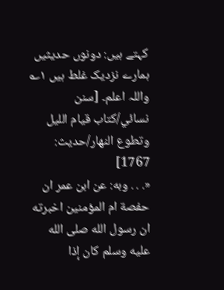کہتے ہیں: دونوں حدیثیں ہمارے نزدیک غلط ہیں ۱؎ واللہ اعلم۔ [سنن نسائي/كتاب قيام الليل وتطوع النهار/حدیث: 1767]
«. . . وبه: عن ابن عمر ان حفصة ام المؤمنين اخبرته ان رسول الله صلى الله عليه وسلم كان إذا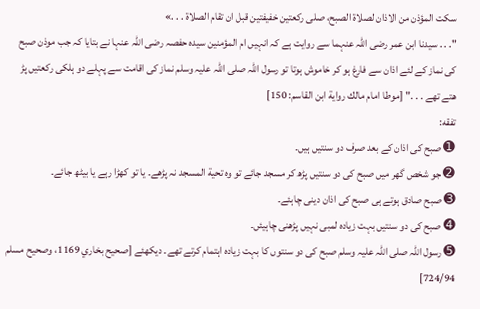سكت المؤذن من الاذان لصلاة الصبح، صلى ركعتين خفيفتين قبل ان تقام الصلاة . . .»
". . . سیدنا ابن عمر رضی اللہ عنہما سے روایت ہے کہ انہیں ام المؤمنین سیدہ حفصہ رضی اللہ عنہا نے بتایا کہ جب موذن صبح کی نماز کے لئے اذان سے فارغ ہو کر خاموش ہوتا تو رسول اللہ صلی اللہ علیہ وسلم نماز کی اقامت سے پہلے دو ہلکی رکعتیں پڑ ھتے تھے . . ." [موطا امام مالك رواية ابن القاسم: 150]
تفقه:
➊ صبح کی اذان کے بعد صرف دو سنتیں ہیں۔
➋ جو شخص گھر میں صبح کی دو سنتیں پڑھ کر مسجد جائے تو وہ تحية المسجد نہ پڑھے۔ یا تو کھڑا رہے یا بیٹھ جائے۔
➌ صبح صادق ہوتے ہی صبح کی اذان دینی چاہئے۔
➍ صبح کی دو سنتیں بہت زیادہ لمبی نہیں پڑھنی چاہیئں۔
➎ رسول اللہ صلی اللہ علیہ وسلم صبح کی دو سنتوں کا بہت زیادہ اہتمام کرتے تھے۔ دیکھئے [صحيح بخاري 1169، وصحيح مسلم 724/94]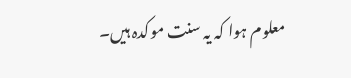معلوم ہوا کہ یہ سنت موکدہ ہیں۔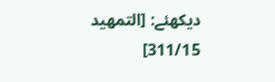دیکھئے: [التمهيد 311/15]